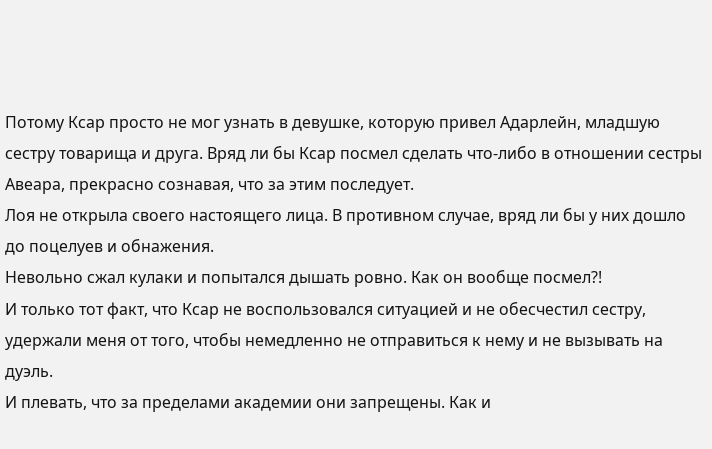Потому Ксар просто не мог узнать в девушке, которую привел Адарлейн, младшую сестру товарища и друга. Вряд ли бы Ксар посмел сделать что-либо в отношении сестры Авеара, прекрасно сознавая, что за этим последует.
Лоя не открыла своего настоящего лица. В противном случае, вряд ли бы у них дошло до поцелуев и обнажения.
Невольно сжал кулаки и попытался дышать ровно. Как он вообще посмел?!
И только тот факт, что Ксар не воспользовался ситуацией и не обесчестил сестру, удержали меня от того, чтобы немедленно не отправиться к нему и не вызывать на дуэль.
И плевать, что за пределами академии они запрещены. Как и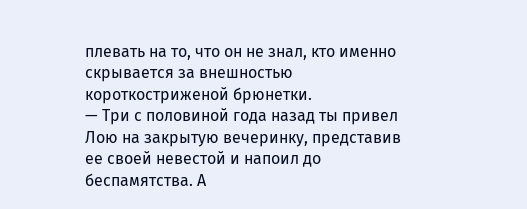плевать на то, что он не знал, кто именно скрывается за внешностью короткостриженой брюнетки.
— Три с половиной года назад ты привел Лою на закрытую вечеринку, представив ее своей невестой и напоил до беспамятства. А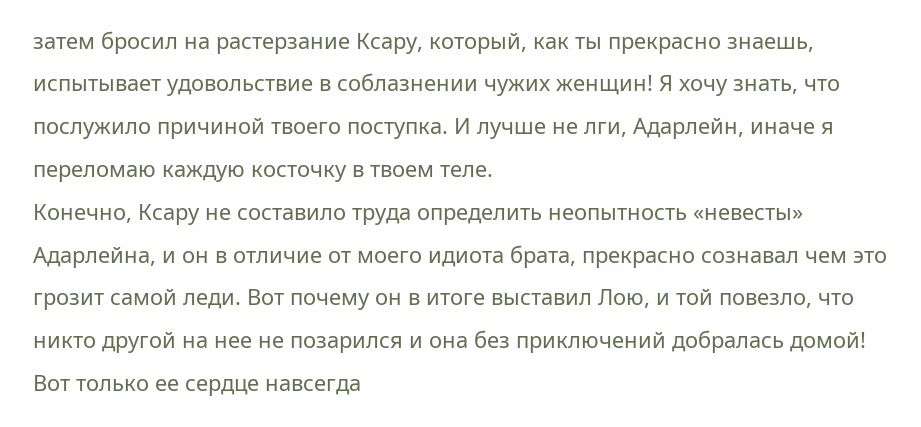затем бросил на растерзание Ксару, который, как ты прекрасно знаешь, испытывает удовольствие в соблазнении чужих женщин! Я хочу знать, что послужило причиной твоего поступка. И лучше не лги, Адарлейн, иначе я переломаю каждую косточку в твоем теле.
Конечно, Ксару не составило труда определить неопытность «невесты» Адарлейна, и он в отличие от моего идиота брата, прекрасно сознавал чем это грозит самой леди. Вот почему он в итоге выставил Лою, и той повезло, что никто другой на нее не позарился и она без приключений добралась домой! Вот только ее сердце навсегда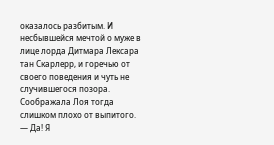оказалось разбитым. И несбывшейся мечтой о муже в лице лорда Дитмара Лексара тан Скарлерр, и горечью от своего поведения и чуть не случившегося позора. Соображала Лоя тогда слишком плохо от выпитого.
— Да! Я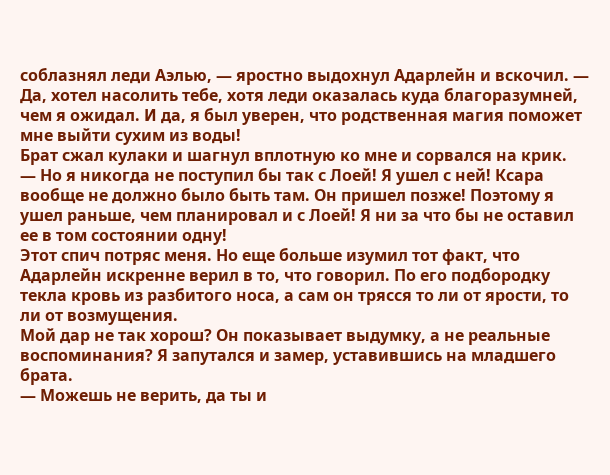соблазнял леди Аэлью, — яростно выдохнул Адарлейн и вскочил. — Да, хотел насолить тебе, хотя леди оказалась куда благоразумней, чем я ожидал. И да, я был уверен, что родственная магия поможет мне выйти сухим из воды!
Брат сжал кулаки и шагнул вплотную ко мне и сорвался на крик.
— Но я никогда не поступил бы так с Лоей! Я ушел с ней! Ксара вообще не должно было быть там. Он пришел позже! Поэтому я ушел раньше, чем планировал и с Лоей! Я ни за что бы не оставил ее в том состоянии одну!
Этот спич потряс меня. Но еще больше изумил тот факт, что Адарлейн искренне верил в то, что говорил. По его подбородку текла кровь из разбитого носа, а сам он трясся то ли от ярости, то ли от возмущения.
Мой дар не так хорош? Он показывает выдумку, а не реальные воспоминания? Я запутался и замер, уставившись на младшего брата.
— Можешь не верить, да ты и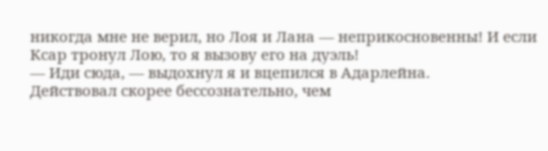никогда мне не верил, но Лоя и Лана — неприкосновенны! И если Ксар тронул Лою, то я вызову его на дуэль!
— Иди сюда, — выдохнул я и вцепился в Адарлейна.
Действовал скорее бессознательно, чем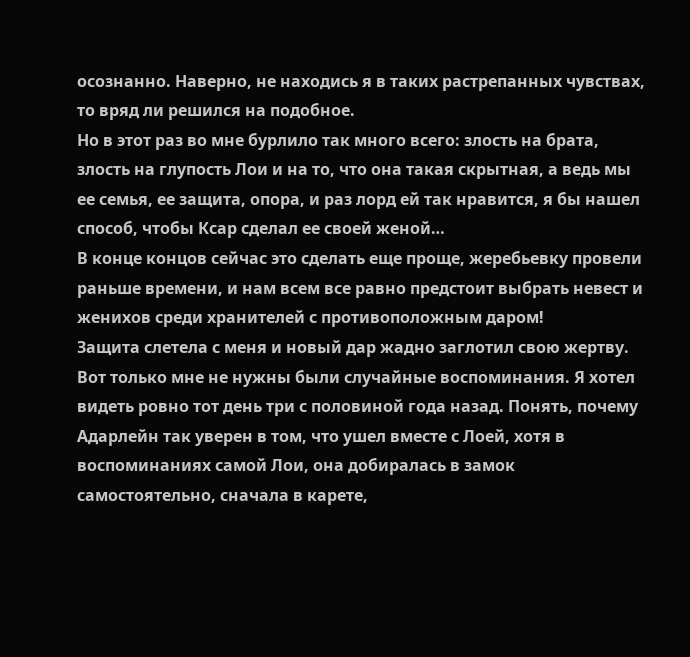осознанно. Наверно, не находись я в таких растрепанных чувствах, то вряд ли решился на подобное.
Но в этот раз во мне бурлило так много всего: злость на брата, злость на глупость Лои и на то, что она такая скрытная, а ведь мы ее семья, ее защита, опора, и раз лорд ей так нравится, я бы нашел способ, чтобы Ксар сделал ее своей женой…
В конце концов сейчас это сделать еще проще, жеребьевку провели раньше времени, и нам всем все равно предстоит выбрать невест и женихов среди хранителей с противоположным даром!
Защита слетела с меня и новый дар жадно заглотил свою жертву.
Вот только мне не нужны были случайные воспоминания. Я хотел видеть ровно тот день три с половиной года назад. Понять, почему Адарлейн так уверен в том, что ушел вместе с Лоей, хотя в воспоминаниях самой Лои, она добиралась в замок самостоятельно, сначала в карете,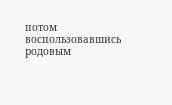потом воспользовавшись родовым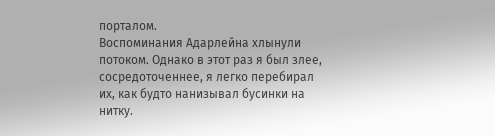порталом.
Воспоминания Адарлейна хлынули потоком. Однако в этот раз я был злее, сосредоточеннее, я легко перебирал их, как будто нанизывал бусинки на нитку.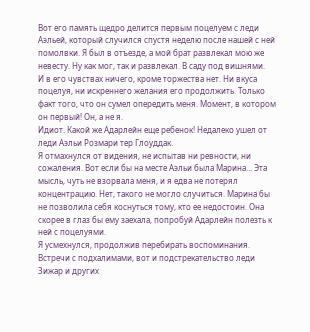Вот его память щедро делится первым поцелуем с леди Аэльей, который случился спустя неделю после нашей с ней помолвки. Я был в отъезде, а мой брат развлекал мою же невесту. Ну как мог, так и развлекал. В саду под вишнями.
И в его чувствах ничего, кроме торжества нет. Ни вкуса поцелуя, ни искреннего желания его продолжить. Только факт того, что он сумел опередить меня. Момент, в котором он первый! Он, а не я.
Идиот. Какой же Адарлейн еще ребенок! Недалеко ушел от леди Аэльи Розмари тер Глоуддак.
Я отмахнулся от видения, не испытав ни ревности, ни сожаления. Вот если бы на месте Аэльи была Марина… Эта мысль, чуть не взорвала меня, и я едва не потерял концентрацию. Нет, такого не могло случиться. Марина бы не позволила себя коснуться тому, кто ее недостоин. Она скорее в глаз бы ему заехала, попробуй Адарлейн полезть к ней с поцелуями.
Я усмехнулся, продолжив перебирать воспоминания. Встречи с подхалимами, вот и подстрекательство леди Зижар и других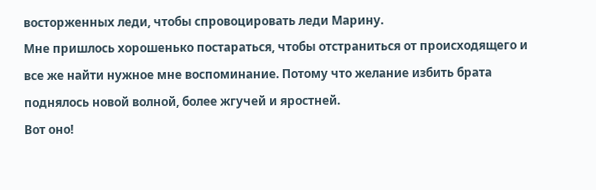восторженных леди, чтобы спровоцировать леди Марину.
Мне пришлось хорошенько постараться, чтобы отстраниться от происходящего и все же найти нужное мне воспоминание. Потому что желание избить брата поднялось новой волной, более жгучей и яростней.
Вот оно!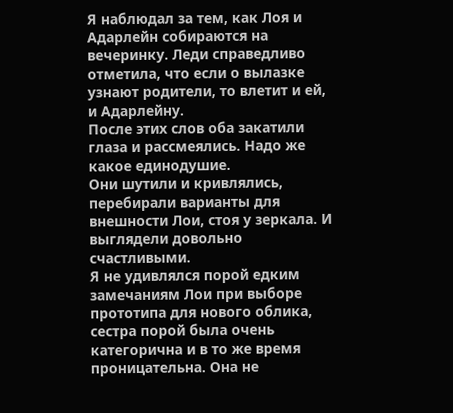Я наблюдал за тем, как Лоя и Адарлейн собираются на вечеринку. Леди справедливо отметила, что если о вылазке узнают родители, то влетит и ей, и Адарлейну.
После этих слов оба закатили глаза и рассмеялись. Надо же какое единодушие.
Они шутили и кривлялись, перебирали варианты для внешности Лои, стоя у зеркала. И выглядели довольно счастливыми.
Я не удивлялся порой едким замечаниям Лои при выборе прототипа для нового облика, сестра порой была очень категорична и в то же время проницательна. Она не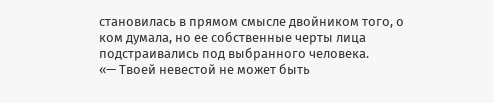становилась в прямом смысле двойником того, о ком думала, но ее собственные черты лица подстраивались под выбранного человека.
«— Твоей невестой не может быть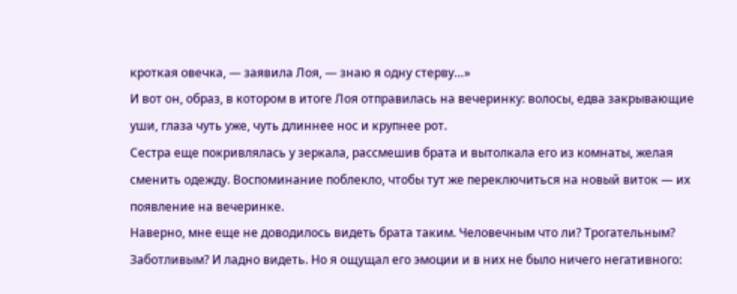кроткая овечка, — заявила Лоя, — знаю я одну стерву…»
И вот он, образ, в котором в итоге Лоя отправилась на вечеринку: волосы, едва закрывающие уши, глаза чуть уже, чуть длиннее нос и крупнее рот.
Сестра еще покривлялась у зеркала, рассмешив брата и вытолкала его из комнаты, желая сменить одежду. Воспоминание поблекло, чтобы тут же переключиться на новый виток — их появление на вечеринке.
Наверно, мне еще не доводилось видеть брата таким. Человечным что ли? Трогательным? Заботливым? И ладно видеть. Но я ощущал его эмоции и в них не было ничего негативного: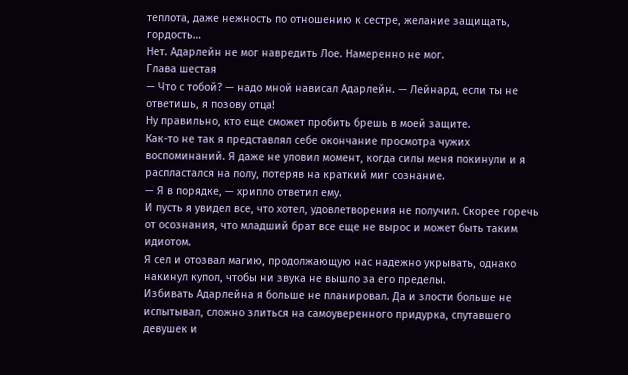теплота, даже нежность по отношению к сестре, желание защищать, гордость…
Нет. Адарлейн не мог навредить Лое. Намеренно не мог.
Глава шестая
— Что с тобой? — надо мной нависал Адарлейн. — Лейнард, если ты не ответишь, я позову отца!
Ну правильно, кто еще сможет пробить брешь в моей защите.
Как-то не так я представлял себе окончание просмотра чужих воспоминаний. Я даже не уловил момент, когда силы меня покинули и я распластался на полу, потеряв на краткий миг сознание.
— Я в порядке, — хрипло ответил ему.
И пусть я увидел все, что хотел, удовлетворения не получил. Скорее горечь от осознания, что младший брат все еще не вырос и может быть таким идиотом.
Я сел и отозвал магию, продолжающую нас надежно укрывать, однако накинул купол, чтобы ни звука не вышло за его пределы.
Избивать Адарлейна я больше не планировал. Да и злости больше не испытывал, сложно злиться на самоуверенного придурка, спутавшего девушек и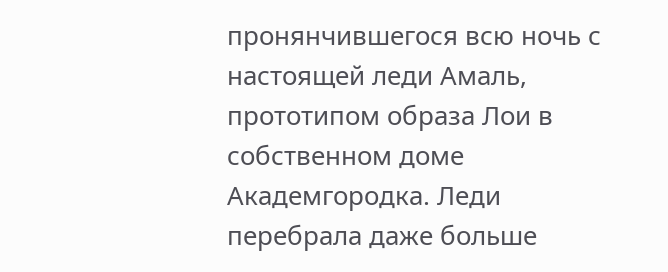пронянчившегося всю ночь с настоящей леди Амаль, прототипом образа Лои в собственном доме Академгородка. Леди перебрала даже больше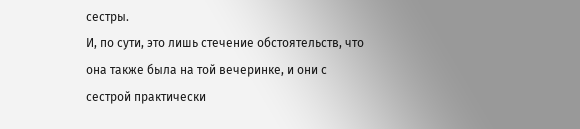сестры.
И, по сути, это лишь стечение обстоятельств, что она также была на той вечеринке, и они с сестрой практически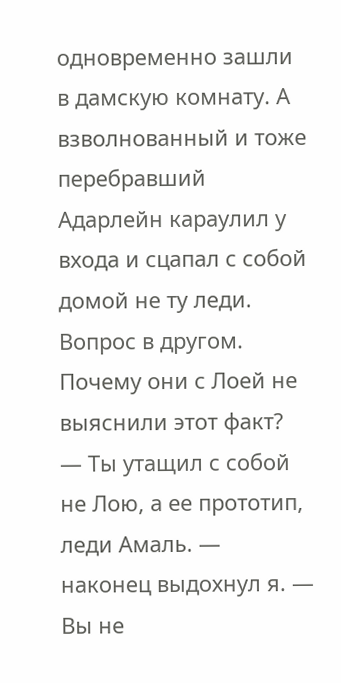одновременно зашли в дамскую комнату. А взволнованный и тоже перебравший Адарлейн караулил у входа и сцапал с собой домой не ту леди.
Вопрос в другом. Почему они с Лоей не выяснили этот факт?
— Ты утащил с собой не Лою, а ее прототип, леди Амаль. — наконец выдохнул я. — Вы не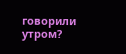говорили утром?